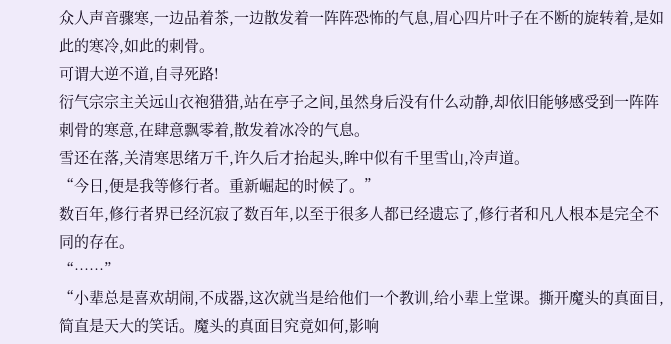众人声音骤寒,一边品着茶,一边散发着一阵阵恐怖的气息,眉心四片叶子在不断的旋转着,是如此的寒冷,如此的刺骨。
可谓大逆不道,自寻死路!
衍气宗宗主关远山衣袍猎猎,站在亭子之间,虽然身后没有什么动静,却依旧能够感受到一阵阵刺骨的寒意,在肆意飘零着,散发着冰冷的气息。
雪还在落,关清寒思绪万千,许久后才抬起头,眸中似有千里雪山,冷声道。
“今日,便是我等修行者。重新崛起的时候了。”
数百年,修行者界已经沉寂了数百年,以至于很多人都已经遗忘了,修行者和凡人根本是完全不同的存在。
“……”
“小辈总是喜欢胡闹,不成器,这次就当是给他们一个教训,给小辈上堂课。撕开魔头的真面目,简直是天大的笑话。魔头的真面目究竟如何,影响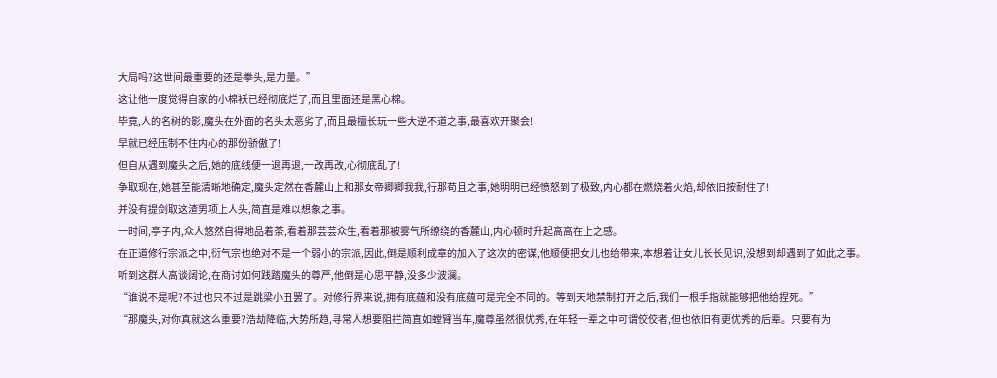大局吗?这世间最重要的还是拳头,是力量。”
这让他一度觉得自家的小棉袄已经彻底烂了,而且里面还是黑心棉。
毕竟,人的名树的影,魔头在外面的名头太恶劣了,而且最擅长玩一些大逆不道之事,最喜欢开聚会!
早就已经压制不住内心的那份骄傲了!
但自从遇到魔头之后,她的底线便一退再退,一改再改,心彻底乱了!
争取现在,她甚至能清晰地确定,魔头定然在香麓山上和那女帝卿卿我我,行那苟且之事,她明明已经愤怒到了极致,内心都在燃烧着火焰,却依旧按耐住了!
并没有提剑取这渣男项上人头,简直是难以想象之事。
一时间,亭子内,众人悠然自得地品着茶,看着那芸芸众生,看着那被雾气所缭绕的香麓山,内心顿时升起高高在上之感。
在正道修行宗派之中,衍气宗也绝对不是一个弱小的宗派,因此,倒是顺利成章的加入了这次的密谋,他顺便把女儿也给带来,本想着让女儿长长见识,没想到却遇到了如此之事。
听到这群人高谈阔论,在商讨如何践踏魔头的尊严,他倒是心思平静,没多少波澜。
“谁说不是呢?不过也只不过是跳梁小丑罢了。对修行界来说,拥有底蕴和没有底蕴可是完全不同的。等到天地禁制打开之后,我们一根手指就能够把他给捏死。”
“那魔头,对你真就这么重要?浩劫降临,大势所趋,寻常人想要阻拦简直如螳臂当车,魔尊虽然很优秀,在年轻一辈之中可谓佼佼者,但也依旧有更优秀的后辈。只要有为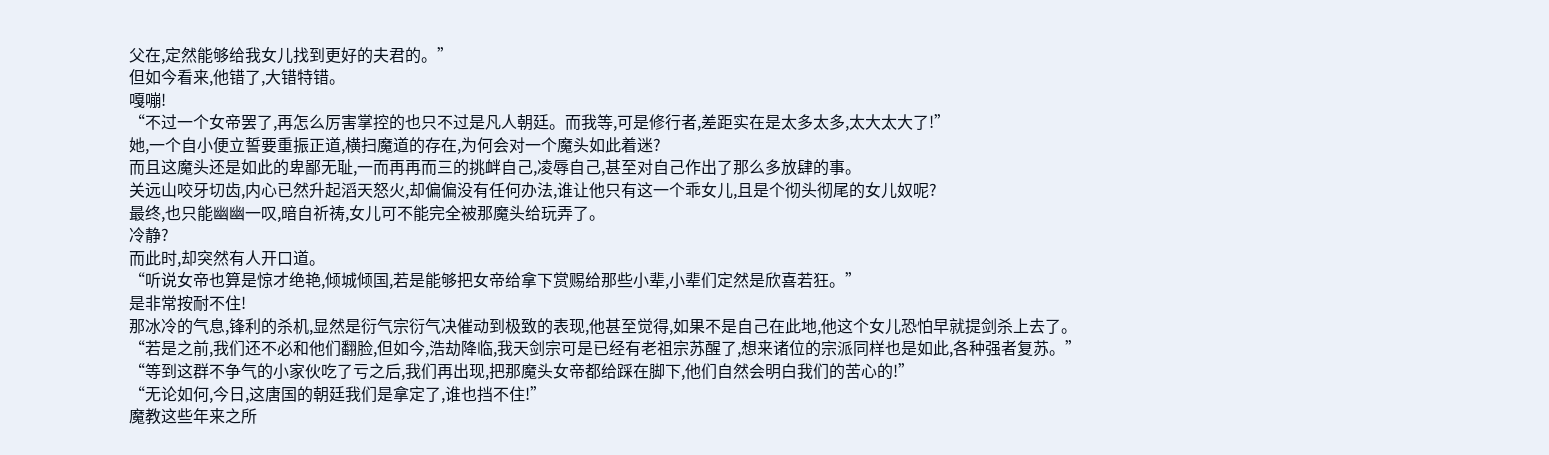父在,定然能够给我女儿找到更好的夫君的。”
但如今看来,他错了,大错特错。
嘎嘣!
“不过一个女帝罢了,再怎么厉害掌控的也只不过是凡人朝廷。而我等,可是修行者,差距实在是太多太多,太大太大了!”
她,一个自小便立誓要重振正道,横扫魔道的存在,为何会对一个魔头如此着迷?
而且这魔头还是如此的卑鄙无耻,一而再再而三的挑衅自己,凌辱自己,甚至对自己作出了那么多放肆的事。
关远山咬牙切齿,内心已然升起滔天怒火,却偏偏没有任何办法,谁让他只有这一个乖女儿,且是个彻头彻尾的女儿奴呢?
最终,也只能幽幽一叹,暗自祈祷,女儿可不能完全被那魔头给玩弄了。
冷静?
而此时,却突然有人开口道。
“听说女帝也算是惊才绝艳,倾城倾国,若是能够把女帝给拿下赏赐给那些小辈,小辈们定然是欣喜若狂。”
是非常按耐不住!
那冰冷的气息,锋利的杀机,显然是衍气宗衍气决催动到极致的表现,他甚至觉得,如果不是自己在此地,他这个女儿恐怕早就提剑杀上去了。
“若是之前,我们还不必和他们翻脸,但如今,浩劫降临,我天剑宗可是已经有老祖宗苏醒了,想来诸位的宗派同样也是如此,各种强者复苏。”
“等到这群不争气的小家伙吃了亏之后,我们再出现,把那魔头女帝都给踩在脚下,他们自然会明白我们的苦心的!”
“无论如何,今日,这唐国的朝廷我们是拿定了,谁也挡不住!”
魔教这些年来之所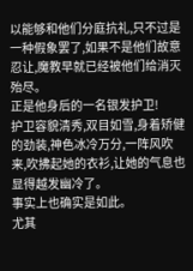以能够和他们分庭抗礼,只不过是一种假象罢了,如果不是他们故意忍让,魔教早就已经被他们给消灭殆尽。
正是他身后的一名银发护卫!
护卫容貌清秀,双目如雪,身着矫健的劲装,神色冰冷万分,一阵风吹来,吹拂起她的衣衫,让她的气息也显得越发幽冷了。
事实上也确实是如此。
尤其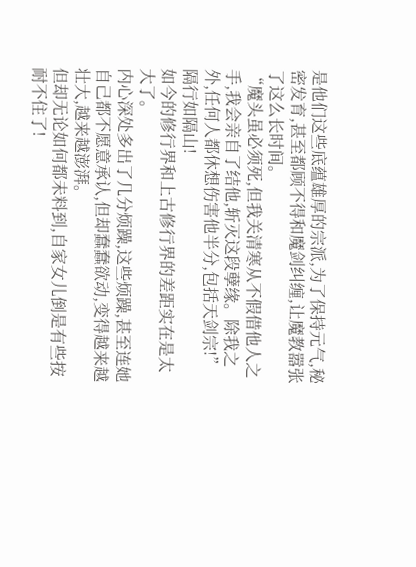是他们这些底蕴雄厚的宗派,为了保持元气,秘密发育,甚至都顾不得和魔剑纠缠,让魔教嚣张了这么长时间。
“魔头虽必须死,但我关清寒从不假借他人之手,我会亲自了结他,斩灭这段孽缘。除我之外,任何人都休想伤害他半分,包括天剑宗!”
隔行如隔山!
如今的修行界和上古修行界的差距实在是太大了。
内心深处多出了几分烦躁,这些烦躁,甚至连她自己都不愿意承认,但却蠢蠢欲动,变得越来越壮大,越来越澎湃。
但却无论如何都未料到,自家女儿倒是有些按耐不住了!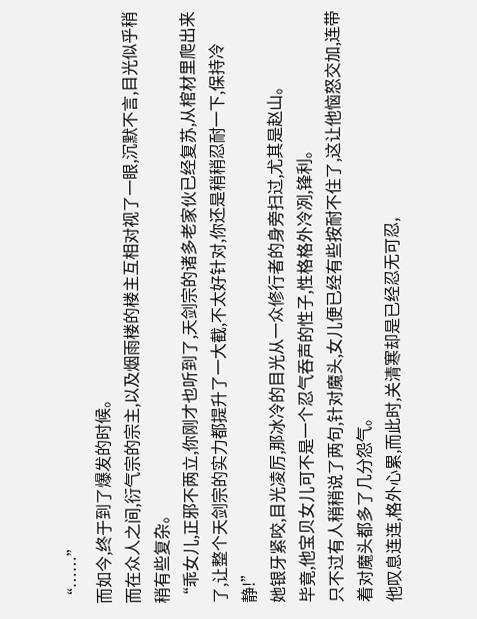“……”
而如今,终于到了爆发的时候。
而在众人之间,衍气宗的宗主,以及烟雨楼的楼主互相对视了一眼,沉默不言,目光似乎稍稍有些复杂。
“乖女儿,正邪不两立,你刚才也听到了,天剑宗的诸多老家伙已经复苏,从棺材里爬出来了,让整个天剑宗的实力都提升了一大截,不太好针对,你还是稍稍忍耐一下,保持冷静!”
她银牙紧咬,目光凌厉,那冰冷的目光从一众修行者的身旁扫过,尤其是赵山。
毕竟,他宝贝女儿可不是一个忍气吞声的性子,性格格外冷冽,锋利。
只不过有人稍稍说了两句,针对魔头,女儿便已经有些按耐不住了,这让他恼怒交加,连带着对魔头都多了几分怨气。
他叹息连连,格外心累,而此时,关清寒却是已经忍无可忍,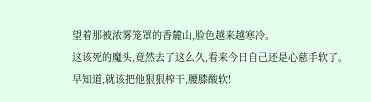望着那被浓雾笼罩的香麓山,脸色越来越寒冷。
这该死的魔头,竟然去了这么久,看来今日自己还是心慈手软了。
早知道,就该把他狠狠榨干,腰膝酸软!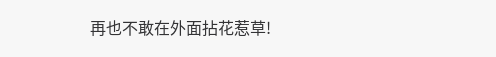再也不敢在外面拈花惹草!